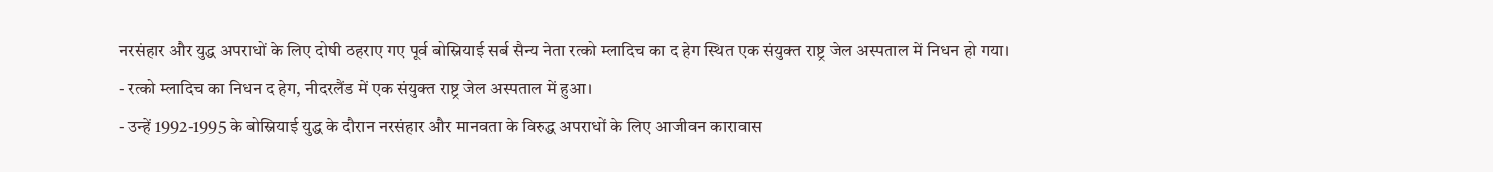नरसंहार और युद्ध अपराधों के लिए दोषी ठहराए गए पूर्व बोस्नियाई सर्ब सैन्य नेता रत्को म्लादिच का द हेग स्थित एक संयुक्त राष्ट्र जेल अस्पताल में निधन हो गया।
- रत्को म्लादिच का निधन द हेग, नीदरलैंड में एक संयुक्त राष्ट्र जेल अस्पताल में हुआ।
- उन्हें 1992-1995 के बोस्नियाई युद्ध के दौरान नरसंहार और मानवता के विरुद्ध अपराधों के लिए आजीवन कारावास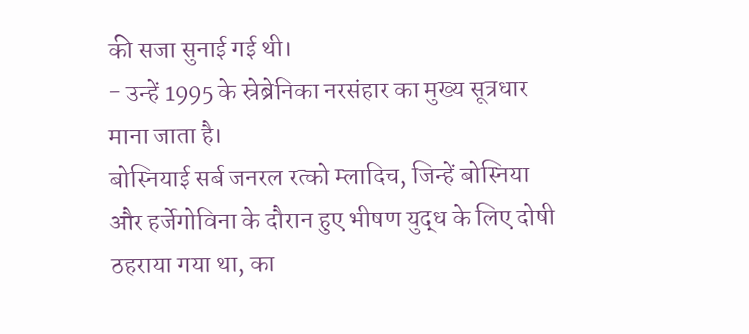की सजा सुनाई गई थी।
- उन्हें 1995 के स्रेब्रेनिका नरसंहार का मुख्य सूत्रधार माना जाता है।
बोस्नियाई सर्ब जनरल रत्को म्लादिच, जिन्हें बोस्निया और हर्जेगोविना के दौरान हुए भीषण युद्ध के लिए दोषी ठहराया गया था, का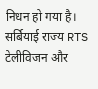निधन हो गया है। सर्बियाई राज्य RTS टेलीविजन और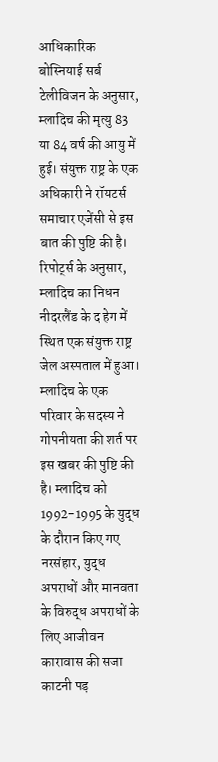आधिकारिक बोस्नियाई सर्ब टेलीविजन के अनुसार, म्लादिच की मृत्यु 83 या 84 वर्ष की आयु में हुई। संयुक्त राष्ट्र के एक अधिकारी ने रॉयटर्स समाचार एजेंसी से इस बात की पुष्टि की है।
रिपोर्ट्स के अनुसार, म्लादिच का निधन नीदरलैंड के द हेग में स्थित एक संयुक्त राष्ट्र जेल अस्पताल में हुआ। म्लादिच के एक परिवार के सदस्य ने गोपनीयता की शर्त पर इस खबर की पुष्टि की है। म्लादिच को 1992-1995 के युद्ध के दौरान किए गए नरसंहार, युद्ध अपराधों और मानवता के विरुद्ध अपराधों के लिए आजीवन कारावास की सजा काटनी पड़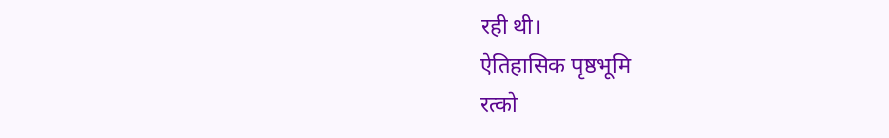रही थी।
ऐतिहासिक पृष्ठभूमि
रत्को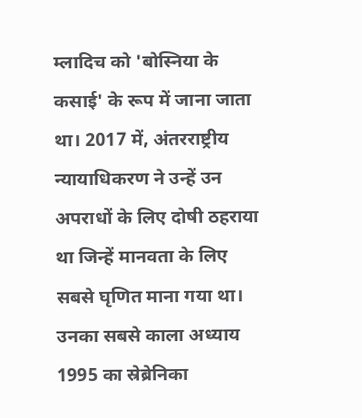म्लादिच को 'बोस्निया के कसाई' के रूप में जाना जाता था। 2017 में, अंतरराष्ट्रीय न्यायाधिकरण ने उन्हें उन अपराधों के लिए दोषी ठहराया था जिन्हें मानवता के लिए सबसे घृणित माना गया था। उनका सबसे काला अध्याय 1995 का स्रेब्रेनिका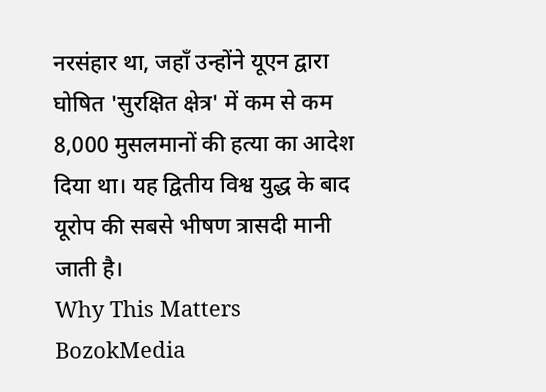नरसंहार था, जहाँ उन्होंने यूएन द्वारा घोषित 'सुरक्षित क्षेत्र' में कम से कम 8,000 मुसलमानों की हत्या का आदेश दिया था। यह द्वितीय विश्व युद्ध के बाद यूरोप की सबसे भीषण त्रासदी मानी जाती है।
Why This Matters
BozokMedia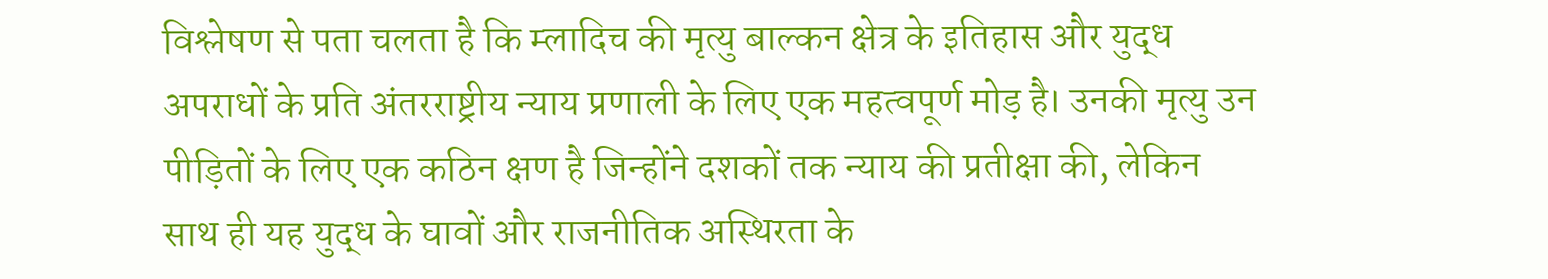विश्लेषण से पता चलता है कि म्लादिच की मृत्यु बाल्कन क्षेत्र के इतिहास और युद्ध अपराधों के प्रति अंतरराष्ट्रीय न्याय प्रणाली के लिए एक महत्वपूर्ण मोड़ है। उनकी मृत्यु उन पीड़ितों के लिए एक कठिन क्षण है जिन्होंने दशकों तक न्याय की प्रतीक्षा की, लेकिन साथ ही यह युद्ध के घावों और राजनीतिक अस्थिरता के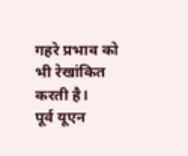गहरे प्रभाव को भी रेखांकित करती है।
पूर्व यूएन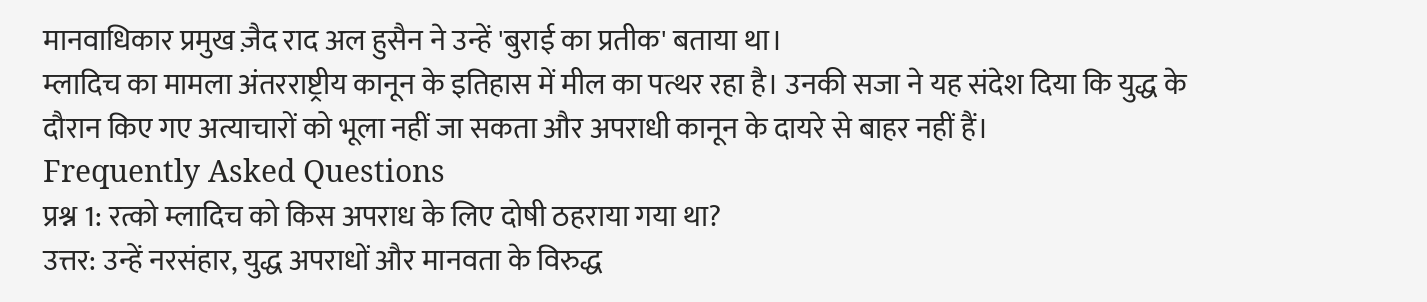मानवाधिकार प्रमुख ज़ैद राद अल हुसैन ने उन्हें 'बुराई का प्रतीक' बताया था।
म्लादिच का मामला अंतरराष्ट्रीय कानून के इतिहास में मील का पत्थर रहा है। उनकी सजा ने यह संदेश दिया कि युद्ध के दौरान किए गए अत्याचारों को भूला नहीं जा सकता और अपराधी कानून के दायरे से बाहर नहीं हैं।
Frequently Asked Questions
प्रश्न 1: रत्को म्लादिच को किस अपराध के लिए दोषी ठहराया गया था?
उत्तर: उन्हें नरसंहार, युद्ध अपराधों और मानवता के विरुद्ध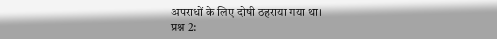अपराधों के लिए दोषी ठहराया गया था।
प्रश्न 2: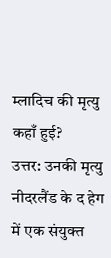म्लादिच की मृत्यु कहाँ हुई?
उत्तर: उनकी मृत्यु नीदरलैंड के द हेग में एक संयुक्त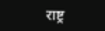राष्ट्र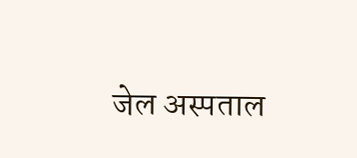जेल अस्पताल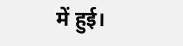में हुई।